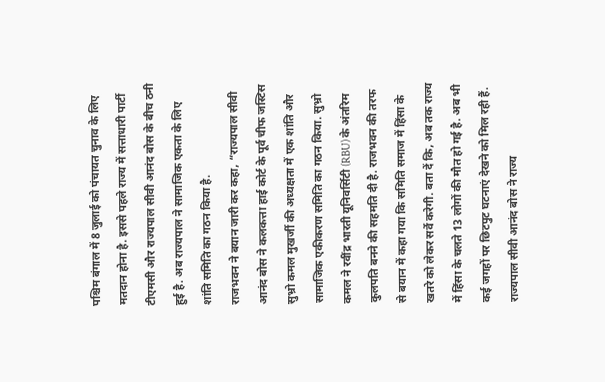पश्चिम बंगाल में 8 जुलाई को पंचायत चुनाव के लिए मतदान होना है. इससे पहले राज्य में सत्ताधारी पार्टी टीएमसी और राज्यपाल सीवी आनंद बोस के बीच ठनी हुई है. अब राज्यपाल ने सामाजिक एकता के लिए शांति समिति का गठन किया है.
राजभवन ने बयान जारी कर कहा, “राज्यपाल सीवी आनंद बोस ने कलकत्ता हाई कोर्ट के पूर्व चीफ जस्टिस सुभ्रो कमल मुखर्जी की अध्यक्षता में एक शांति और सामाजिक एकीकरण समिति का गठन किया. सुभ्रो कमल ने रवींद्र भारती यूनिवर्सिटी (RBU) के अंतरिम कुलपति बनने की सहमति दी है. राजभवन की तरफ से बयान में कहा गया कि समिति समाज में हिंसा के खतरे को लेकर सर्वे करेगी. बता दें कि, अब तक राज्य में हिंसा के चलते 13 लोगों की मौत हो गई है. अब भी कई जगहों पर छिटपुट घटनाएं देखने को मिल रही हैं. राज्यपाल सीवी आनंद बोस ने राज्य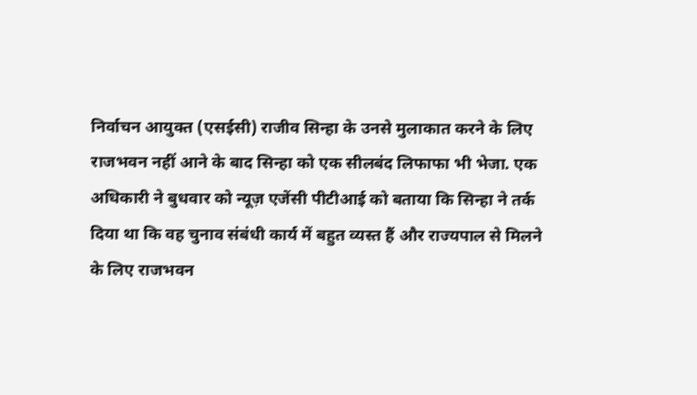निर्वाचन आयुक्त (एसईसी) राजीव सिन्हा के उनसे मुलाकात करने के लिए राजभवन नहीं आने के बाद सिन्हा को एक सीलबंद लिफाफा भी भेजा. एक अधिकारी ने बुधवार को न्यूज़ एजेंसी पीटीआई को बताया कि सिन्हा ने तर्क दिया था कि वह चुनाव संबंधी कार्य में बहुत व्यस्त हैं और राज्यपाल से मिलने के लिए राजभवन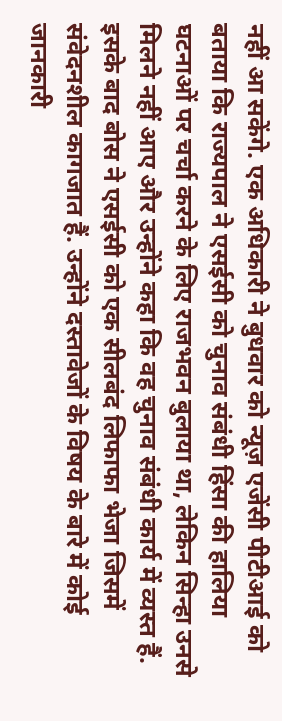नहीं आ सकेंगे. एक अधिकारी ने बुधवार को न्यूज़ एजेंसी पीटीआई को बताया कि राज्यपाल ने एसईसी को चुनाव संबंधी हिंसा की हालिया घटनाओं पर चर्चा करने के लिए राजभवन बुलाया था, लेकिन सिन्हा उनसे मिलने नहीं आए और उन्होंने कहा कि वह चुनाव संबंधी कार्य में व्यस्त हैं. इसके बाद बोस ने एसईसी को एक सीलबंद लिफाफा भेजा जिसमें संवेदनशील कागजात हैं. उन्होंने दस्तावेजों के विषय के बारे में कोई जानकारी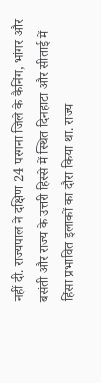नहीं दी. राज्यपाल ने दक्षिण 24 परगना जिले के कैनिंग, भांगर और बसंती और राज्य के उत्तरी हिस्से में स्थित दिनहाटा और सीताई में हिंसा प्रभावित इलाकों का दौरा किया था. राज्य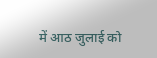में आठ जुलाई को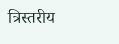त्रिस्तरीय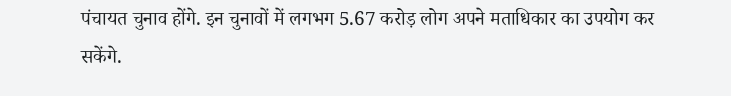पंचायत चुनाव होंगे. इन चुनावों में लगभग 5.67 करोड़ लोग अपने मताधिकार का उपयोग कर सकेंगे.